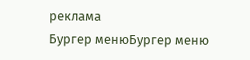реклама
Бургер менюБургер меню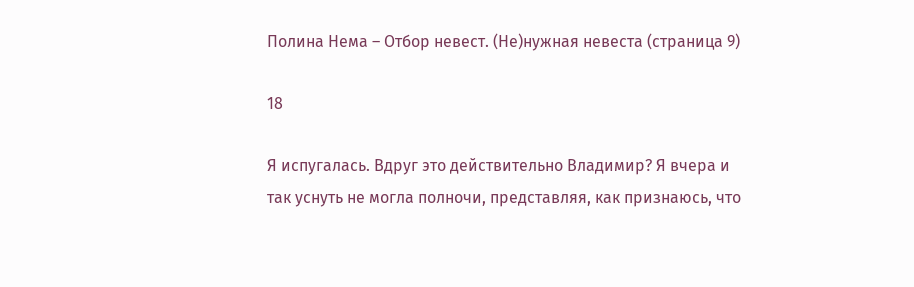Полина Нема – Отбор невест. (Не)нужная невеста (страница 9)

18

Я испугалась. Вдруг это действительно Владимир? Я вчера и так уснуть не могла полночи, представляя, как признаюсь, что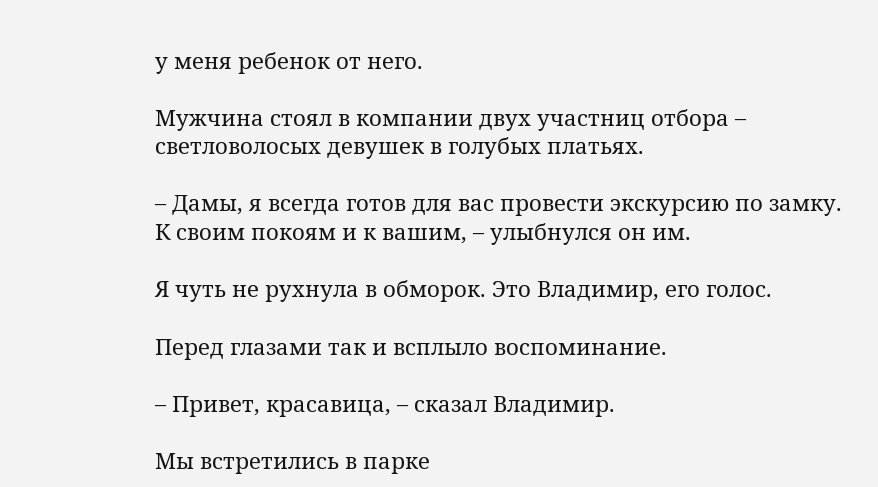у меня ребенок от него.

Мужчина стоял в компании двух участниц отбора – светловолосых девушек в голубых платьях.

– Дамы, я всегда готов для вас провести экскурсию по замку. К своим покоям и к вашим, – улыбнулся он им.

Я чуть не рухнула в обморок. Это Владимир, его голос.

Перед глазами так и всплыло воспоминание.

– Привет, красавица, – сказал Владимир.

Мы встретились в парке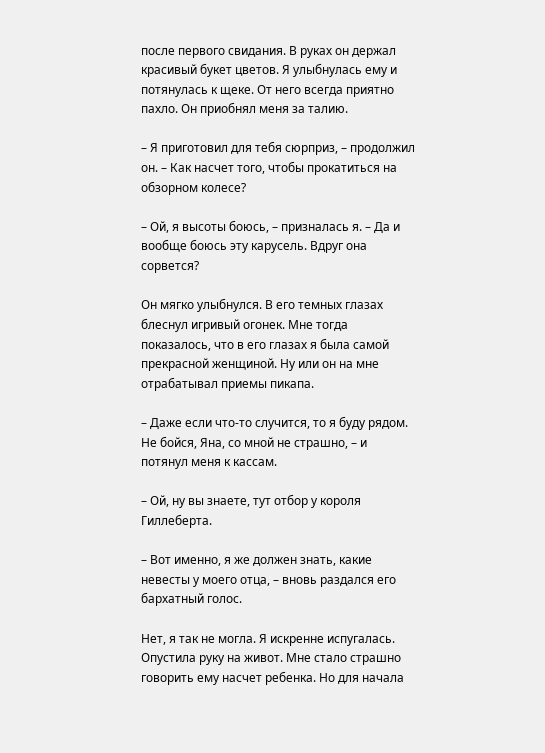после первого свидания. В руках он держал красивый букет цветов. Я улыбнулась ему и потянулась к щеке. От него всегда приятно пахло. Он приобнял меня за талию.

– Я приготовил для тебя сюрприз, – продолжил он. – Как насчет того, чтобы прокатиться на обзорном колесе?

– Ой, я высоты боюсь, – призналась я. – Да и вообще боюсь эту карусель. Вдруг она сорвется?

Он мягко улыбнулся. В его темных глазах блеснул игривый огонек. Мне тогда показалось, что в его глазах я была самой прекрасной женщиной. Ну или он на мне отрабатывал приемы пикапа.

– Даже если что-то случится, то я буду рядом. Не бойся, Яна, со мной не страшно, – и потянул меня к кассам.

– Ой, ну вы знаете, тут отбор у короля Гиллеберта.

– Вот именно, я же должен знать, какие невесты у моего отца, – вновь раздался его бархатный голос.

Нет, я так не могла. Я искренне испугалась. Опустила руку на живот. Мне стало страшно говорить ему насчет ребенка. Но для начала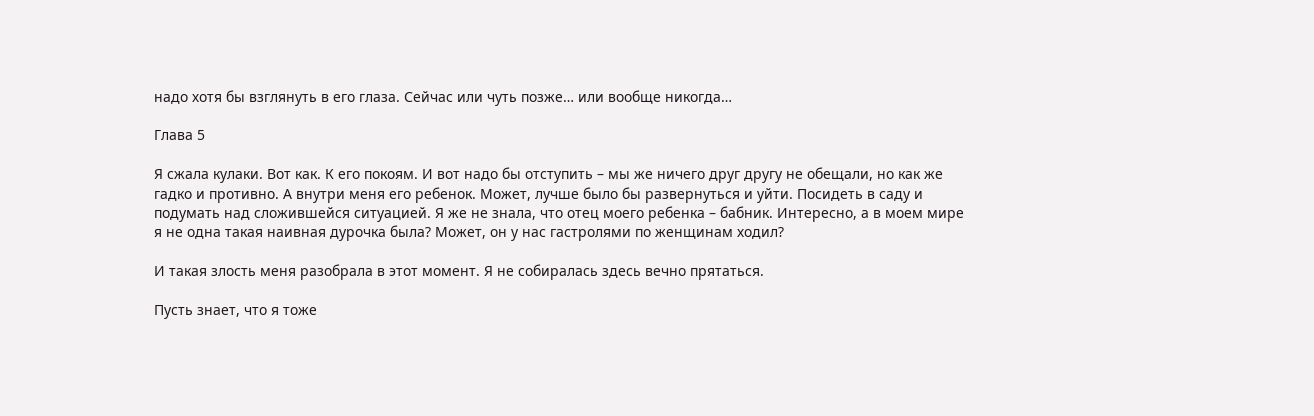надо хотя бы взглянуть в его глаза. Сейчас или чуть позже… или вообще никогда…

Глава 5

Я сжала кулаки. Вот как. К его покоям. И вот надо бы отступить – мы же ничего друг другу не обещали, но как же гадко и противно. А внутри меня его ребенок. Может, лучше было бы развернуться и уйти. Посидеть в саду и подумать над сложившейся ситуацией. Я же не знала, что отец моего ребенка – бабник. Интересно, а в моем мире я не одна такая наивная дурочка была? Может, он у нас гастролями по женщинам ходил?

И такая злость меня разобрала в этот момент. Я не собиралась здесь вечно прятаться.

Пусть знает, что я тоже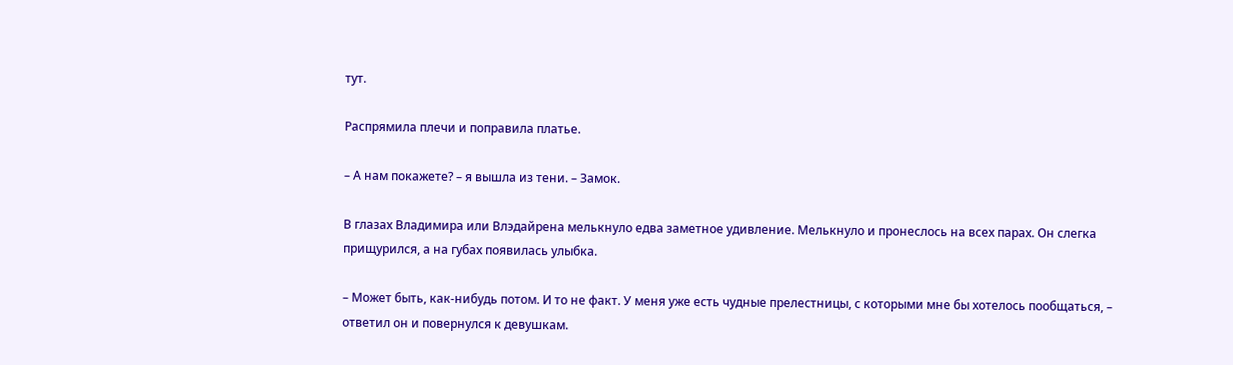тут.

Распрямила плечи и поправила платье.

– А нам покажете? – я вышла из тени. – Замок.

В глазах Владимира или Влэдайрена мелькнуло едва заметное удивление. Мелькнуло и пронеслось на всех парах. Он слегка прищурился, а на губах появилась улыбка.

– Может быть, как-нибудь потом. И то не факт. У меня уже есть чудные прелестницы, с которыми мне бы хотелось пообщаться, – ответил он и повернулся к девушкам.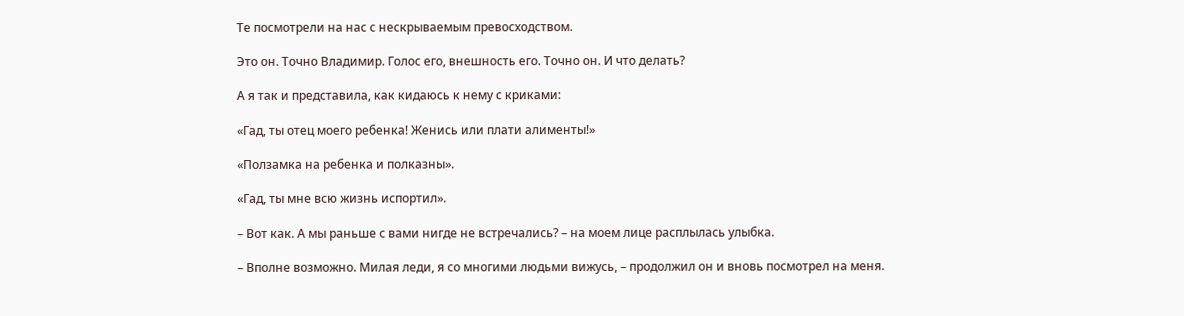Те посмотрели на нас с нескрываемым превосходством.

Это он. Точно Владимир. Голос его, внешность его. Точно он. И что делать?

А я так и представила, как кидаюсь к нему с криками:

«Гад, ты отец моего ребенка! Женись или плати алименты!»

«Ползамка на ребенка и полказны».

«Гад, ты мне всю жизнь испортил».

– Вот как. А мы раньше с вами нигде не встречались? – на моем лице расплылась улыбка.

– Вполне возможно. Милая леди, я со многими людьми вижусь, – продолжил он и вновь посмотрел на меня.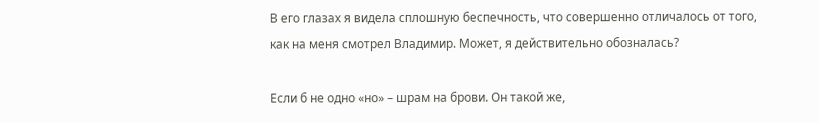В его глазах я видела сплошную беспечность, что совершенно отличалось от того, как на меня смотрел Владимир. Может, я действительно обозналась?

Если б не одно «но» – шрам на брови. Он такой же,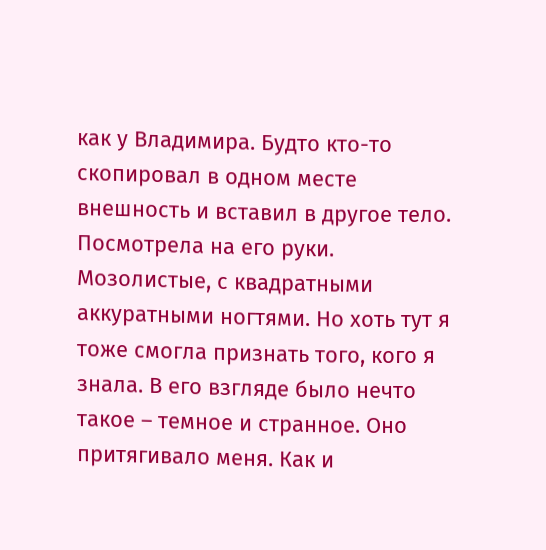как у Владимира. Будто кто-то скопировал в одном месте внешность и вставил в другое тело. Посмотрела на его руки. Мозолистые, с квадратными аккуратными ногтями. Но хоть тут я тоже смогла признать того, кого я знала. В его взгляде было нечто такое – темное и странное. Оно притягивало меня. Как и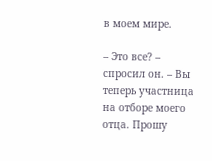в моем мире.

– Это все? – спросил он. – Вы теперь участница на отборе моего отца. Прошу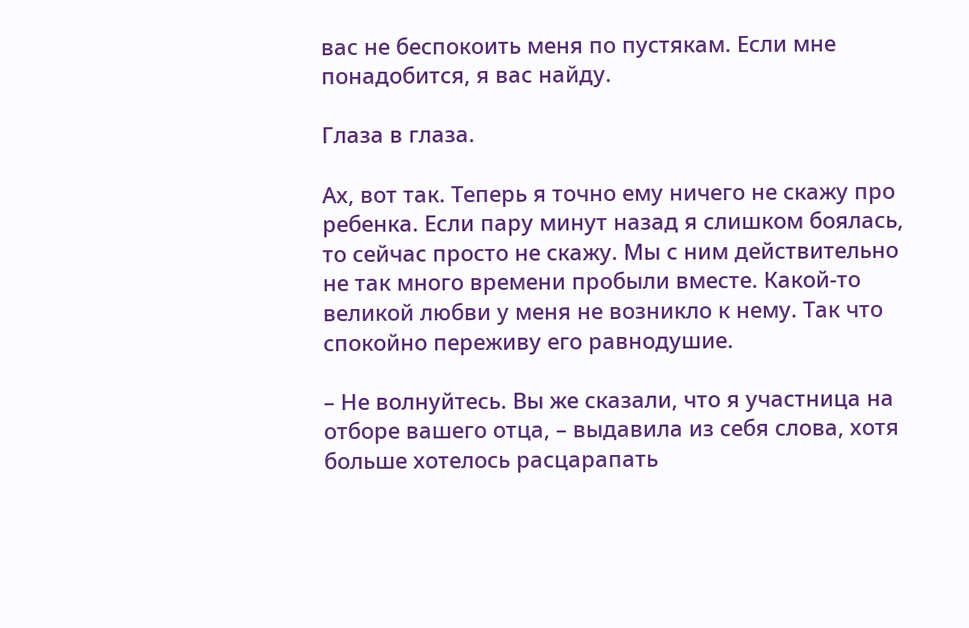вас не беспокоить меня по пустякам. Если мне понадобится, я вас найду.

Глаза в глаза.

Ах, вот так. Теперь я точно ему ничего не скажу про ребенка. Если пару минут назад я слишком боялась, то сейчас просто не скажу. Мы с ним действительно не так много времени пробыли вместе. Какой-то великой любви у меня не возникло к нему. Так что спокойно переживу его равнодушие.

– Не волнуйтесь. Вы же сказали, что я участница на отборе вашего отца, – выдавила из себя слова, хотя больше хотелось расцарапать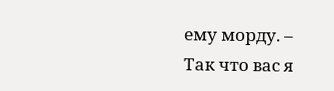ему морду. – Так что вас я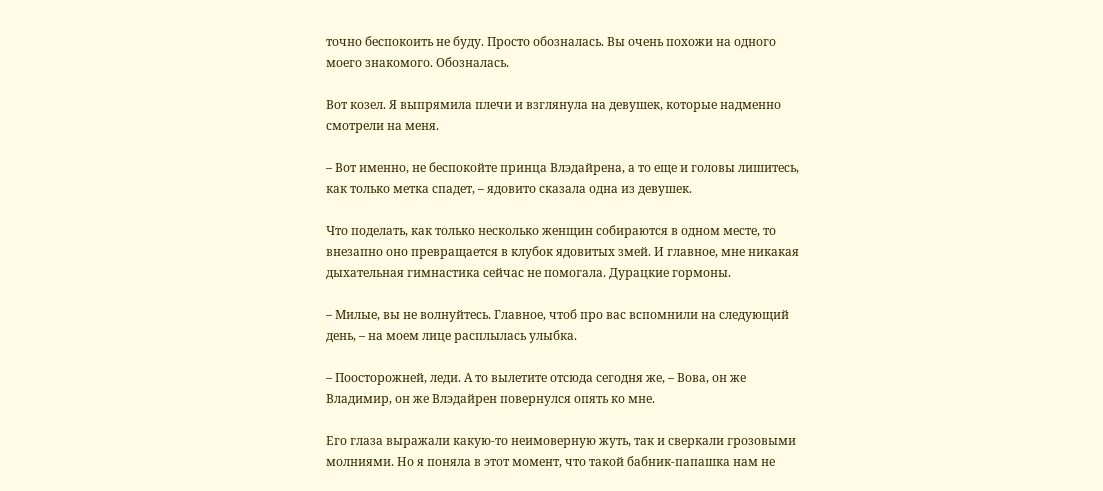точно беспокоить не буду. Просто обозналась. Вы очень похожи на одного моего знакомого. Обозналась.

Вот козел. Я выпрямила плечи и взглянула на девушек, которые надменно смотрели на меня.

– Вот именно, не беспокойте принца Влэдайрена, а то еще и головы лишитесь, как только метка спадет, – ядовито сказала одна из девушек.

Что поделать, как только несколько женщин собираются в одном месте, то внезапно оно превращается в клубок ядовитых змей. И главное, мне никакая дыхательная гимнастика сейчас не помогала. Дурацкие гормоны.

– Милые, вы не волнуйтесь. Главное, чтоб про вас вспомнили на следующий день, – на моем лице расплылась улыбка.

– Поосторожней, леди. А то вылетите отсюда сегодня же, – Вова, он же Владимир, он же Влэдайрен повернулся опять ко мне.

Его глаза выражали какую-то неимоверную жуть, так и сверкали грозовыми молниями. Но я поняла в этот момент, что такой бабник-папашка нам не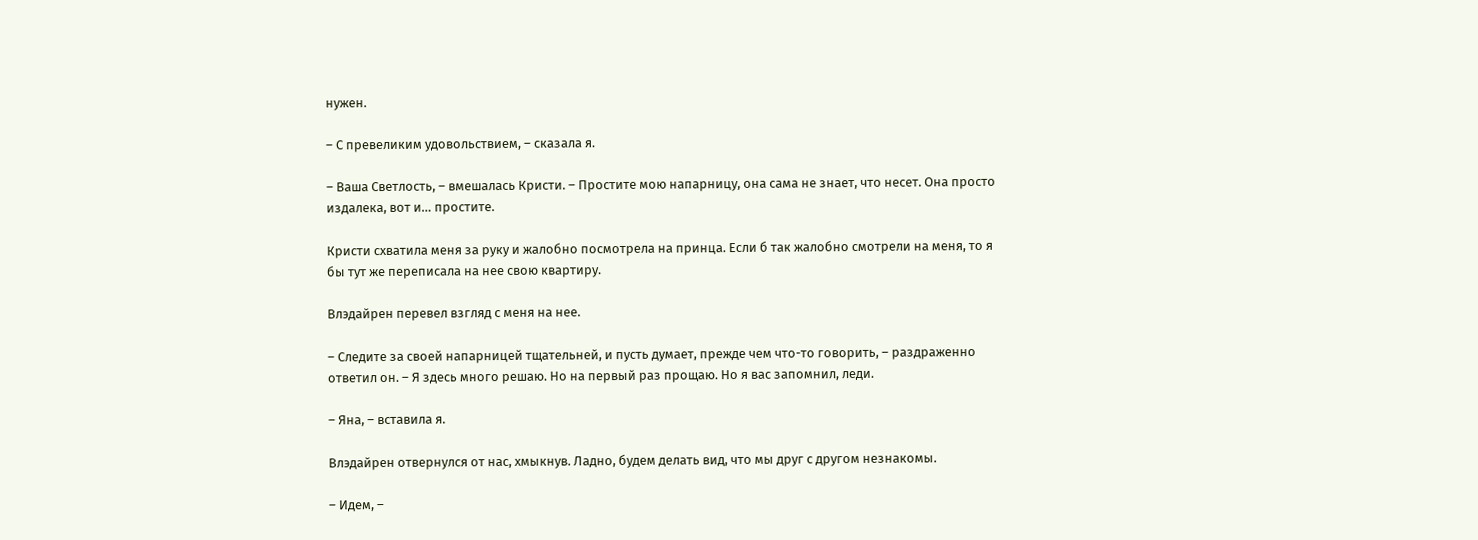нужен.

– С превеликим удовольствием, – сказала я.

– Ваша Светлость, – вмешалась Кристи. – Простите мою напарницу, она сама не знает, что несет. Она просто издалека, вот и… простите.

Кристи схватила меня за руку и жалобно посмотрела на принца. Если б так жалобно смотрели на меня, то я бы тут же переписала на нее свою квартиру.

Влэдайрен перевел взгляд с меня на нее.

– Следите за своей напарницей тщательней, и пусть думает, прежде чем что-то говорить, – раздраженно ответил он. – Я здесь много решаю. Но на первый раз прощаю. Но я вас запомнил, леди.

– Яна, – вставила я.

Влэдайрен отвернулся от нас, хмыкнув. Ладно, будем делать вид, что мы друг с другом незнакомы.

– Идем, –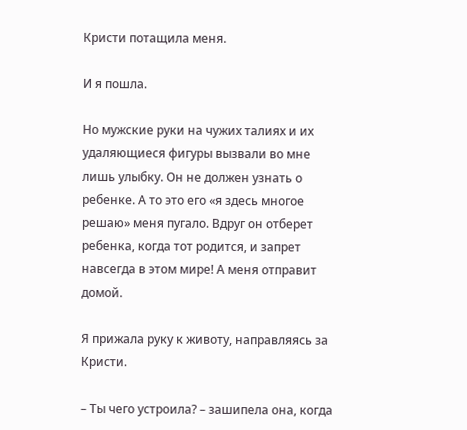Кристи потащила меня.

И я пошла.

Но мужские руки на чужих талиях и их удаляющиеся фигуры вызвали во мне лишь улыбку. Он не должен узнать о ребенке. А то это его «я здесь многое решаю» меня пугало. Вдруг он отберет ребенка, когда тот родится, и запрет навсегда в этом мире! А меня отправит домой.

Я прижала руку к животу, направляясь за Кристи.

– Ты чего устроила? – зашипела она, когда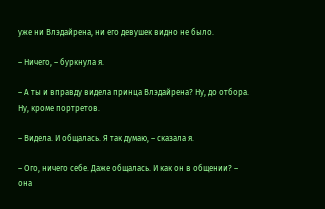уже ни Влэдайрена, ни его девушек видно не было.

– Ничего, – буркнула я.

– А ты и вправду видела принца Влэдайрена? Ну, до отбора. Ну, кроме портретов.

– Видела. И общалась. Я так думаю, – сказала я.

– Ого, ничего себе. Даже общалась. И как он в общении? – она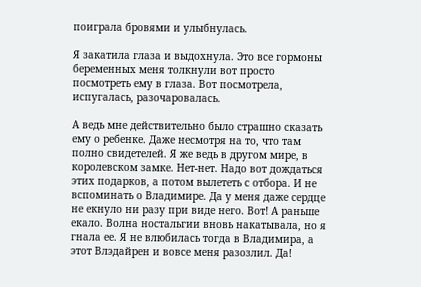поиграла бровями и улыбнулась.

Я закатила глаза и выдохнула. Это все гормоны беременных меня толкнули вот просто посмотреть ему в глаза. Вот посмотрела, испугалась, разочаровалась.

А ведь мне действительно было страшно сказать ему о ребенке. Даже несмотря на то, что там полно свидетелей. Я же ведь в другом мире, в королевском замке. Нет-нет. Надо вот дождаться этих подарков, а потом вылететь с отбора. И не вспоминать о Владимире. Да у меня даже сердце не екнуло ни разу при виде него. Вот! А раньше екало. Волна ностальгии вновь накатывала, но я гнала ее. Я не влюбилась тогда в Владимира, а этот Влэдайрен и вовсе меня разозлил. Да!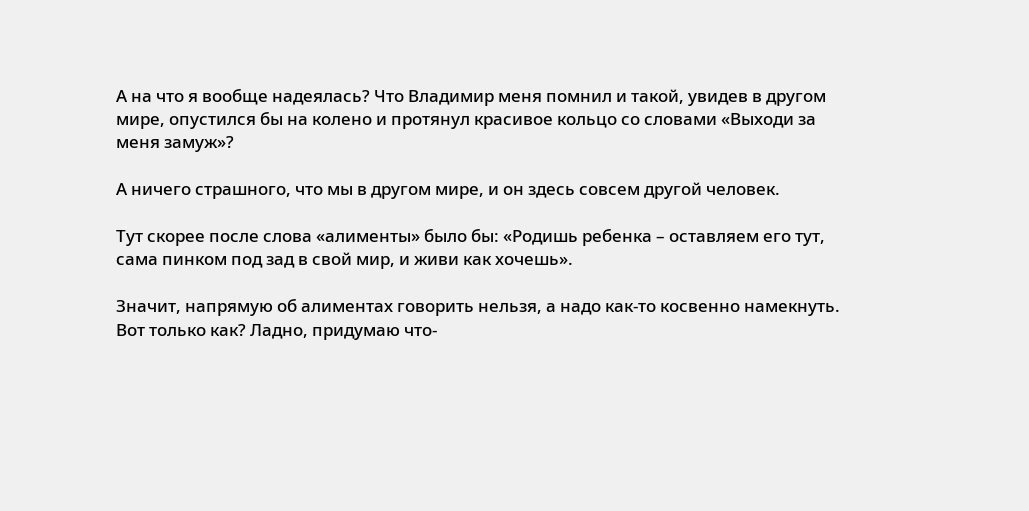А на что я вообще надеялась? Что Владимир меня помнил и такой, увидев в другом мире, опустился бы на колено и протянул красивое кольцо со словами «Выходи за меня замуж»?

А ничего страшного, что мы в другом мире, и он здесь совсем другой человек.

Тут скорее после слова «алименты» было бы: «Родишь ребенка – оставляем его тут, сама пинком под зад в свой мир, и живи как хочешь».

Значит, напрямую об алиментах говорить нельзя, а надо как-то косвенно намекнуть. Вот только как? Ладно, придумаю что-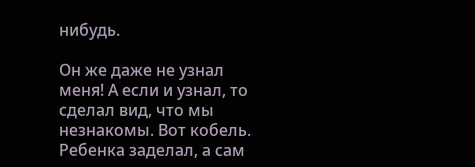нибудь.

Он же даже не узнал меня! А если и узнал, то сделал вид, что мы незнакомы. Вот кобель. Ребенка заделал, а сам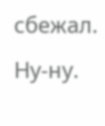сбежал. Ну-ну.